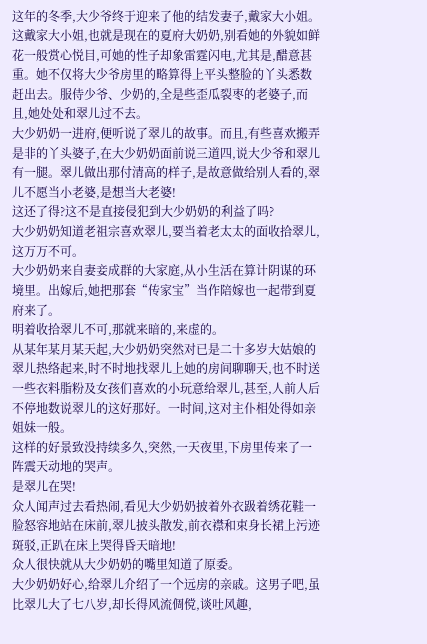这年的冬季,大少爷终于迎来了他的结发妻子,戴家大小姐。
这戴家大小姐,也就是现在的夏府大奶奶,别看她的外貌如鲜花一般赏心悦目,可她的性子却象雷霆闪电,尤其是,醋意甚重。她不仅将大少爷房里的略算得上平头整脸的丫头悉数赶出去。服侍少爷、少奶的,全是些歪瓜裂枣的老婆子,而且,她处处和翠儿过不去。
大少奶奶一进府,便听说了翠儿的故事。而且,有些喜欢搬弄是非的丫头婆子,在大少奶奶面前说三道四,说大少爷和翠儿有一腿。翠儿做出那付清高的样子,是故意做给别人看的,翠儿不愿当小老婆,是想当大老婆!
这还了得?这不是直接侵犯到大少奶奶的利益了吗?
大少奶奶知道老祖宗喜欢翠儿,要当着老太太的面收拾翠儿,这万万不可。
大少奶奶来自妻妾成群的大家庭,从小生活在算计阴谋的环境里。出嫁后,她把那套“传家宝”当作陪嫁也一起带到夏府来了。
明着收拾翠儿不可,那就来暗的,来虚的。
从某年某月某天起,大少奶奶突然对已是二十多岁大姑娘的翠儿热络起来,时不时地找翠儿上她的房间聊聊天,也不时送一些衣料脂粉及女孩们喜欢的小玩意给翠儿,甚至,人前人后不停地数说翠儿的这好那好。一时间,这对主仆相处得如亲姐妹一般。
这样的好景致没持续多久,突然,一天夜里,下房里传来了一阵震天动地的哭声。
是翠儿在哭!
众人闻声过去看热闹,看见大少奶奶披着外衣趿着绣花鞋一脸怒容地站在床前,翠儿披头散发,前衣襟和束身长裙上污迹斑驳,正趴在床上哭得昏天暗地!
众人很快就从大少奶奶的嘴里知道了原委。
大少奶奶好心,给翠儿介绍了一个远房的亲戚。这男子吧,虽比翠儿大了七八岁,却长得风流倜傥,谈吐风趣,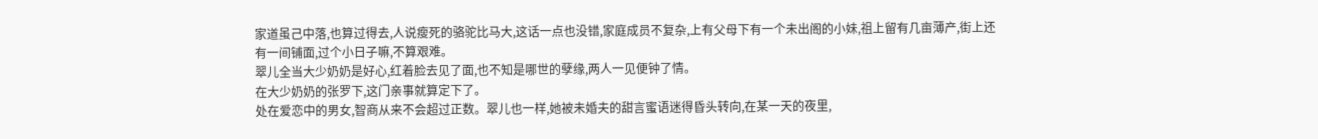家道虽己中落,也算过得去,人说瘦死的骆驼比马大,这话一点也没错,家庭成员不复杂,上有父母下有一个未出阁的小妹,祖上留有几亩薄产,街上还有一间铺面,过个小日子嘛,不算艰难。
翠儿全当大少奶奶是好心,红着脸去见了面,也不知是哪世的孽缘,两人一见便钟了情。
在大少奶奶的张罗下,这门亲事就算定下了。
处在爱恋中的男女,智商从来不会超过正数。翠儿也一样,她被未婚夫的甜言蜜语迷得昏头转向,在某一天的夜里,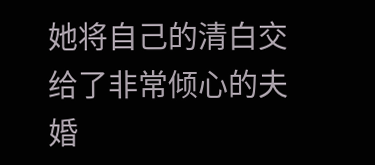她将自己的清白交给了非常倾心的夫婚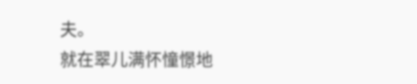夫。
就在翠儿满怀憧憬地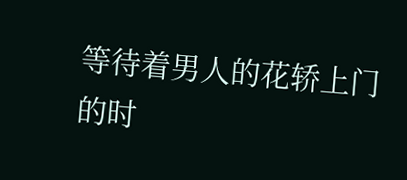等待着男人的花轿上门的时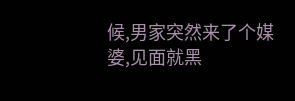候,男家突然来了个媒婆,见面就黑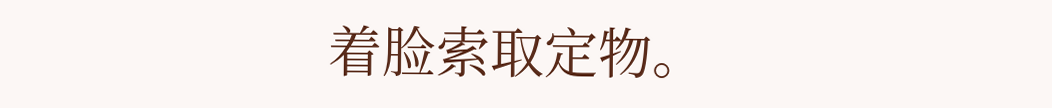着脸索取定物。